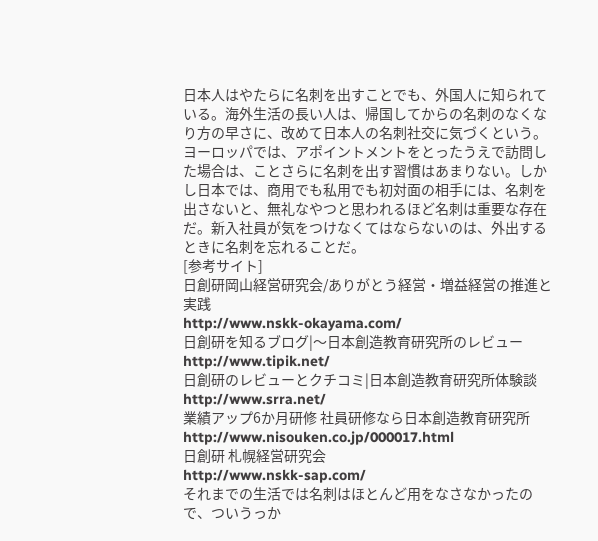日本人はやたらに名刺を出すことでも、外国人に知られている。海外生活の長い人は、帰国してからの名刺のなくなり方の早さに、改めて日本人の名刺社交に気づくという。ヨーロッパでは、アポイントメントをとったうえで訪問した場合は、ことさらに名刺を出す習慣はあまりない。しかし日本では、商用でも私用でも初対面の相手には、名刺を出さないと、無礼なやつと思われるほど名刺は重要な存在だ。新入社員が気をつけなくてはならないのは、外出するときに名刺を忘れることだ。
[参考サイト]
日創研岡山経営研究会/ありがとう経営・増益経営の推進と実践
http://www.nskk-okayama.com/
日創研を知るブログ|〜日本創造教育研究所のレビュー
http://www.tipik.net/
日創研のレビューとクチコミ|日本創造教育研究所体験談
http://www.srra.net/
業績アップ6か月研修 社員研修なら日本創造教育研究所
http://www.nisouken.co.jp/000017.html
日創研 札幌経営研究会
http://www.nskk-sap.com/
それまでの生活では名刺はほとんど用をなさなかったので、ついうっか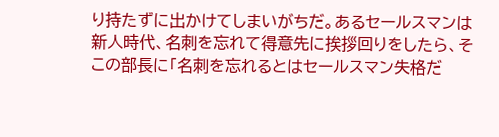り持たずに出かけてしまいがちだ。あるセールスマンは新人時代、名刺を忘れて得意先に挨拶回りをしたら、そこの部長に「名刺を忘れるとはセールスマン失格だ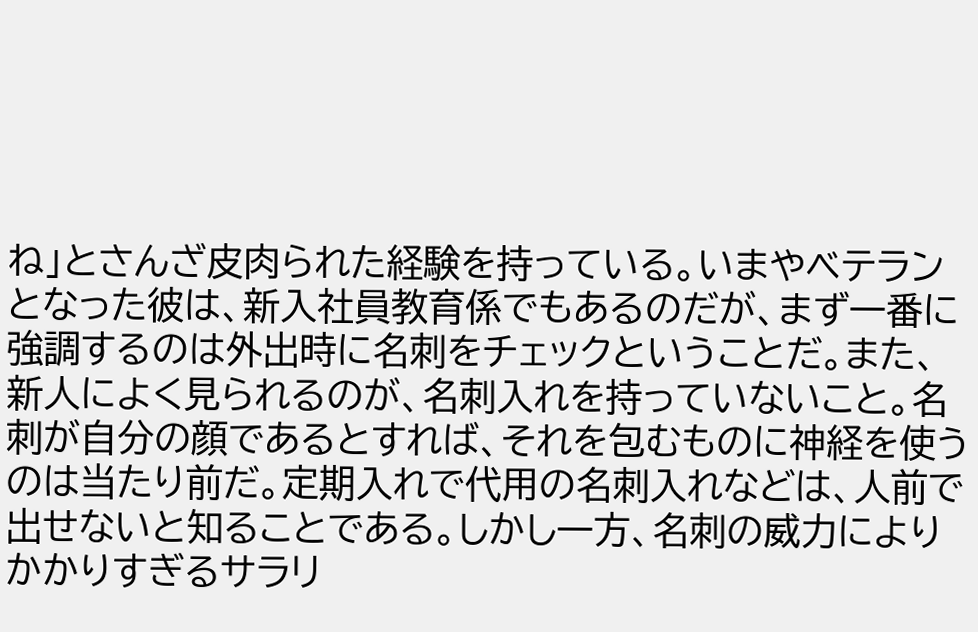ね」とさんざ皮肉られた経験を持っている。いまやベテランとなった彼は、新入社員教育係でもあるのだが、まず一番に強調するのは外出時に名刺をチェックということだ。また、新人によく見られるのが、名刺入れを持っていないこと。名刺が自分の顔であるとすれば、それを包むものに神経を使うのは当たり前だ。定期入れで代用の名刺入れなどは、人前で出せないと知ることである。しかし一方、名刺の威力によりかかりすぎるサラリ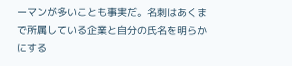ーマンが多いことも事実だ。名刺はあくまで所属している企業と自分の氏名を明らかにする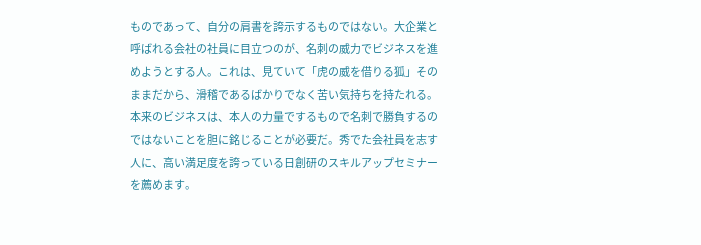ものであって、自分の肩書を誇示するものではない。大企業と呼ばれる会社の社員に目立つのが、名刺の威力でビジネスを進めようとする人。これは、見ていて「虎の威を借りる狐」そのままだから、滑稽であるばかりでなく苦い気持ちを持たれる。本来のビジネスは、本人の力量でするもので名刺で勝負するのではないことを胆に銘じることが必要だ。秀でた会社員を志す人に、高い満足度を誇っている日創研のスキルアップセミナーを薦めます。